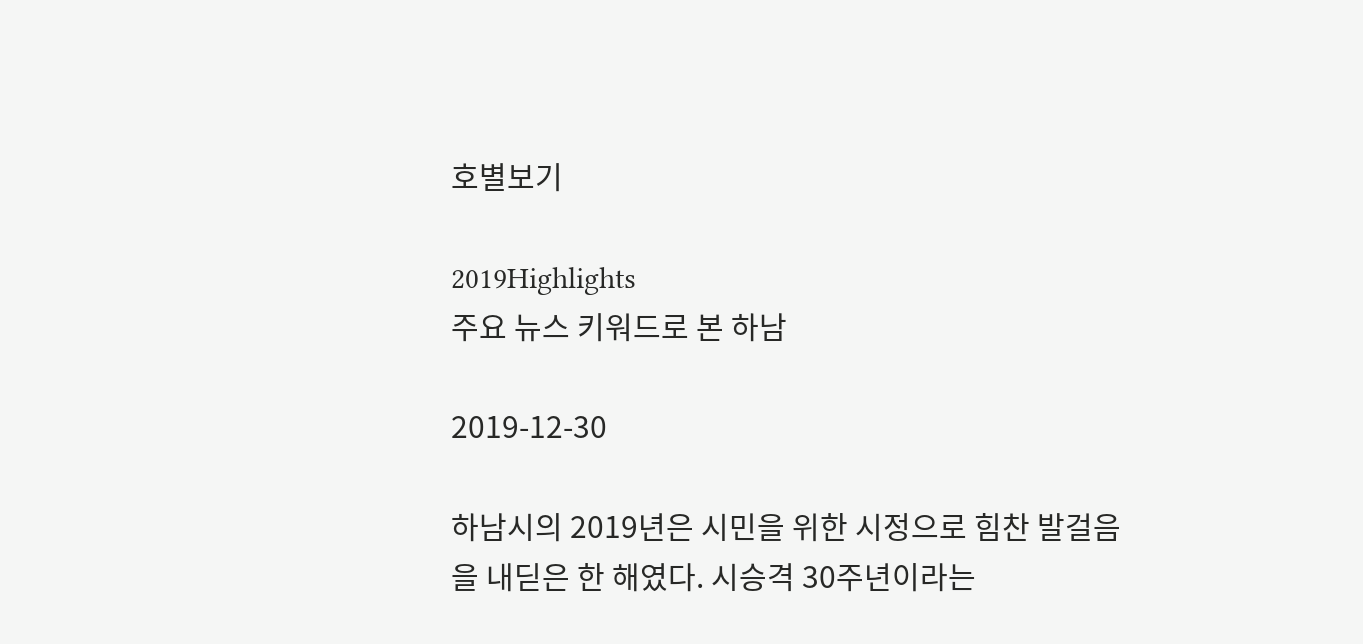호별보기

2019Highlights
주요 뉴스 키워드로 본 하남

2019-12-30

하남시의 2019년은 시민을 위한 시정으로 힘찬 발걸음을 내딛은 한 해였다. 시승격 30주년이라는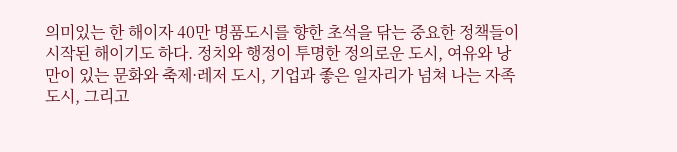의미있는 한 해이자 40만 명품도시를 향한 초석을 닦는 중요한 정책들이 시작된 해이기도 하다. 정치와 행정이 투명한 정의로운 도시, 여유와 낭만이 있는 문화와 축제·레저 도시, 기업과 좋은 일자리가 넘쳐 나는 자족 도시, 그리고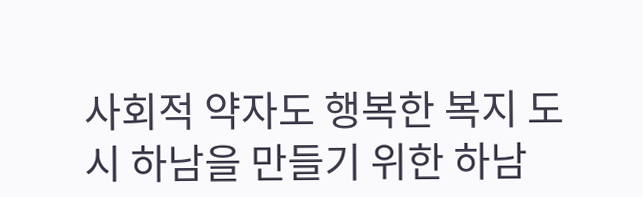사회적 약자도 행복한 복지 도시 하남을 만들기 위한 하남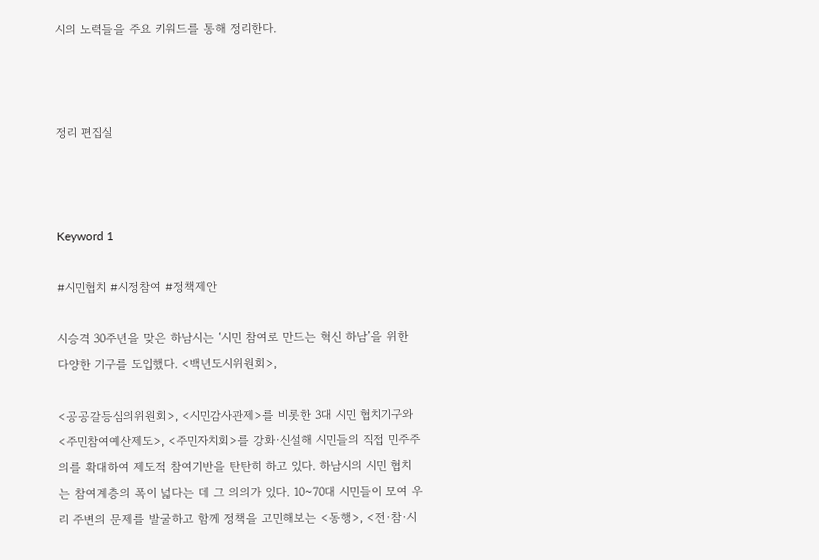시의 노력들을 주요 키워드를 통해 정리한다.



정리 편집실



Keyword 1

#시민협치 #시정참여 #정책제안

시승격 30주년을 맞은 하남시는 ‘시민 참여로 만드는 혁신 하남’을 위한 다양한 기구를 도입했다. <백년도시위원회>,

<공공갈등심의위원회>, <시민감사관제>를 비롯한 3대 시민 협치기구와 <주민참여예산제도>, <주민자치회>를 강화·신설해 시민들의 직접 민주주의를 확대하여 제도적 참여기반을 탄탄히 하고 있다. 하남시의 시민 협치는 참여계층의 폭이 넓다는 데 그 의의가 있다. 10~70대 시민들이 모여 우리 주변의 문제를 발굴하고 함께 정책을 고민해보는 <동행>, <전·참·시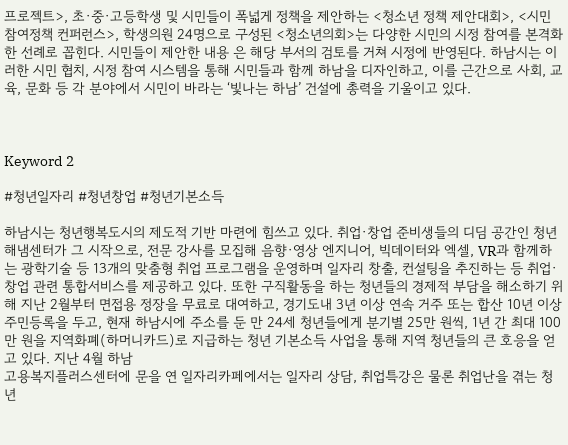프로젝트>, 초·중·고등학생 및 시민들이 폭넓게 정책을 제안하는 <청소년 정책 제안대회>, <시민 참여정책 컨퍼런스>, 학생의원 24명으로 구성된 <청소년의회>는 다양한 시민의 시정 참여를 본격화한 선례로 꼽힌다. 시민들이 제안한 내용 은 해당 부서의 검토를 거쳐 시정에 반영된다. 하남시는 이러한 시민 협치, 시정 참여 시스템을 통해 시민들과 함께 하남을 디자인하고, 이를 근간으로 사회, 교육, 문화 등 각 분야에서 시민이 바라는 ‘빛나는 하남’ 건설에 총력을 기울이고 있다.



Keyword 2

#청년일자리 #청년창업 #청년기본소득

하남시는 청년행복도시의 제도적 기반 마련에 힘쓰고 있다. 취업·창업 준비생들의 디딤 공간인 청년해냄센터가 그 시작으로, 전문 강사를 모집해 음향·영상 엔지니어, 빅데이터와 엑셀, VR과 함께하는 광학기술 등 13개의 맞춤형 취업 프로그램을 운영하며 일자리 창출, 컨설팅을 추진하는 등 취업·창업 관련 통합서비스를 제공하고 있다. 또한 구직활동을 하는 청년들의 경제적 부담을 해소하기 위해 지난 2월부터 면접용 정장을 무료로 대여하고, 경기도내 3년 이상 연속 거주 또는 합산 10년 이상 주민등록을 두고, 현재 하남시에 주소를 둔 만 24세 청년들에게 분기별 25만 원씩, 1년 간 최대 100만 원을 지역화폐(하머니카드)로 지급하는 청년 기본소득 사업을 통해 지역 청년들의 큰 호응을 얻고 있다. 지난 4월 하남
고용복지플러스센터에 문을 연 일자리카페에서는 일자리 상담, 취업특강은 물론 취업난을 겪는 청년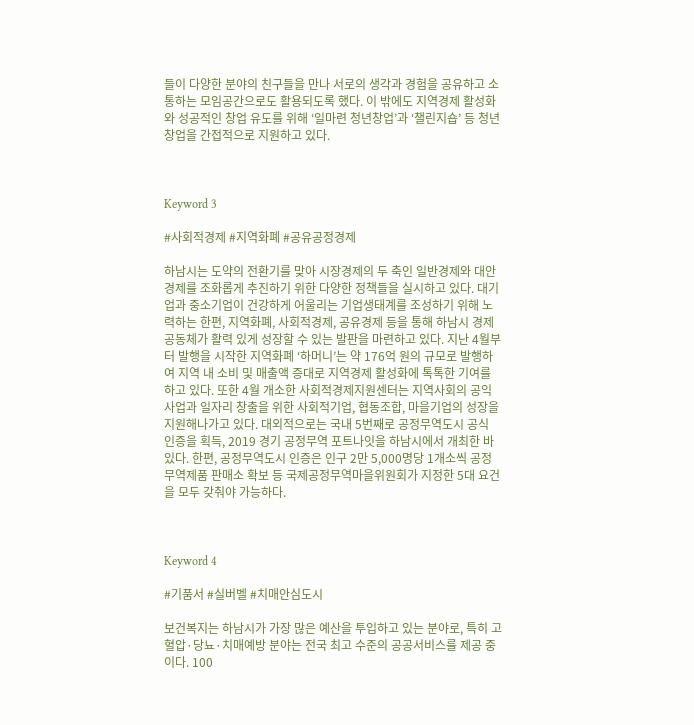들이 다양한 분야의 친구들을 만나 서로의 생각과 경험을 공유하고 소통하는 모임공간으로도 활용되도록 했다. 이 밖에도 지역경제 활성화와 성공적인 창업 유도를 위해 ‘일마련 청년창업’과 ‘챌린지숍’ 등 청년 창업을 간접적으로 지원하고 있다.



Keyword 3

#사회적경제 #지역화폐 #공유공정경제

하남시는 도약의 전환기를 맞아 시장경제의 두 축인 일반경제와 대안경제를 조화롭게 추진하기 위한 다양한 정책들을 실시하고 있다. 대기업과 중소기업이 건강하게 어울리는 기업생태계를 조성하기 위해 노력하는 한편, 지역화폐, 사회적경제, 공유경제 등을 통해 하남시 경제공동체가 활력 있게 성장할 수 있는 발판을 마련하고 있다. 지난 4월부터 발행을 시작한 지역화폐 ‘하머니’는 약 176억 원의 규모로 발행하여 지역 내 소비 및 매출액 증대로 지역경제 활성화에 톡톡한 기여를 하고 있다. 또한 4월 개소한 사회적경제지원센터는 지역사회의 공익사업과 일자리 창출을 위한 사회적기업, 협동조합, 마을기업의 성장을 지원해나가고 있다. 대외적으로는 국내 5번째로 공정무역도시 공식 인증을 획득, 2019 경기 공정무역 포트나잇을 하남시에서 개최한 바 있다. 한편, 공정무역도시 인증은 인구 2만 5,000명당 1개소씩 공정무역제품 판매소 확보 등 국제공정무역마을위원회가 지정한 5대 요건을 모두 갖춰야 가능하다.



Keyword 4

#기품서 #실버벨 #치매안심도시

보건복지는 하남시가 가장 많은 예산을 투입하고 있는 분야로, 특히 고혈압·당뇨·치매예방 분야는 전국 최고 수준의 공공서비스를 제공 중이다. 100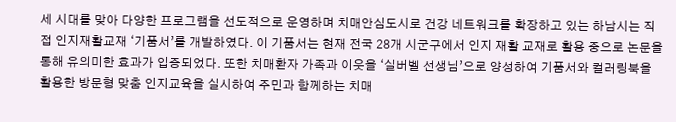세 시대를 맞아 다양한 프로그램을 선도적으로 운영하며 치매안심도시로 건강 네트워크를 확장하고 있는 하남시는 직접 인지재활교재 ‘기품서’를 개발하였다. 이 기품서는 현재 전국 28개 시군구에서 인지 재활 교재로 활용 중으로 논문을 통해 유의미한 효과가 입증되었다. 또한 치매환자 가족과 이웃을 ‘실버벨 선생님’으로 양성하여 기품서와 컬러링북을 활용한 방문형 맞춤 인지교육을 실시하여 주민과 함께하는 치매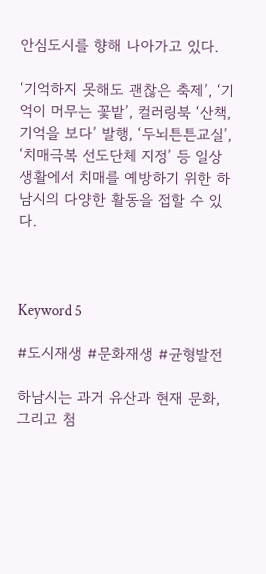안심도시를 향해 나아가고 있다.

‘기억하지 못해도 괜찮은 축제’, ‘기억이 머무는 꽃밭’, 컬러링북 ‘산책, 기억을 보다’ 발행, ‘두뇌튼튼교실’, ‘치매극복 선도단체 지정’ 등 일상생활에서 치매를 예방하기 위한 하남시의 다양한 활동을 접할 수 있다.



Keyword 5

#도시재생 #문화재생 #균형발전

하남시는 과거 유산과 현재 문화, 그리고 첨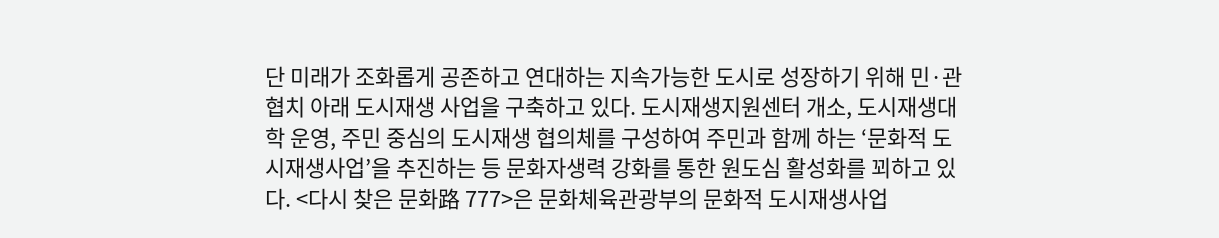단 미래가 조화롭게 공존하고 연대하는 지속가능한 도시로 성장하기 위해 민·관 협치 아래 도시재생 사업을 구축하고 있다. 도시재생지원센터 개소, 도시재생대학 운영, 주민 중심의 도시재생 협의체를 구성하여 주민과 함께 하는 ‘문화적 도시재생사업’을 추진하는 등 문화자생력 강화를 통한 원도심 활성화를 꾀하고 있다. <다시 찾은 문화路 777>은 문화체육관광부의 문화적 도시재생사업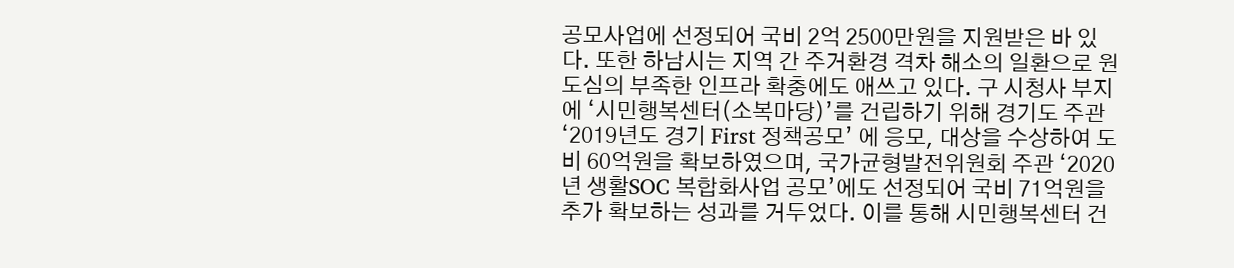공모사업에 선정되어 국비 2억 2500만원을 지원받은 바 있다. 또한 하남시는 지역 간 주거환경 격차 해소의 일환으로 원도심의 부족한 인프라 확충에도 애쓰고 있다. 구 시청사 부지에 ‘시민행복센터(소복마당)’를 건립하기 위해 경기도 주관 ‘2019년도 경기 First 정책공모’ 에 응모, 대상을 수상하여 도비 60억원을 확보하였으며, 국가균형발전위원회 주관 ‘2020년 생활SOC 복합화사업 공모’에도 선정되어 국비 71억원을 추가 확보하는 성과를 거두었다. 이를 통해 시민행복센터 건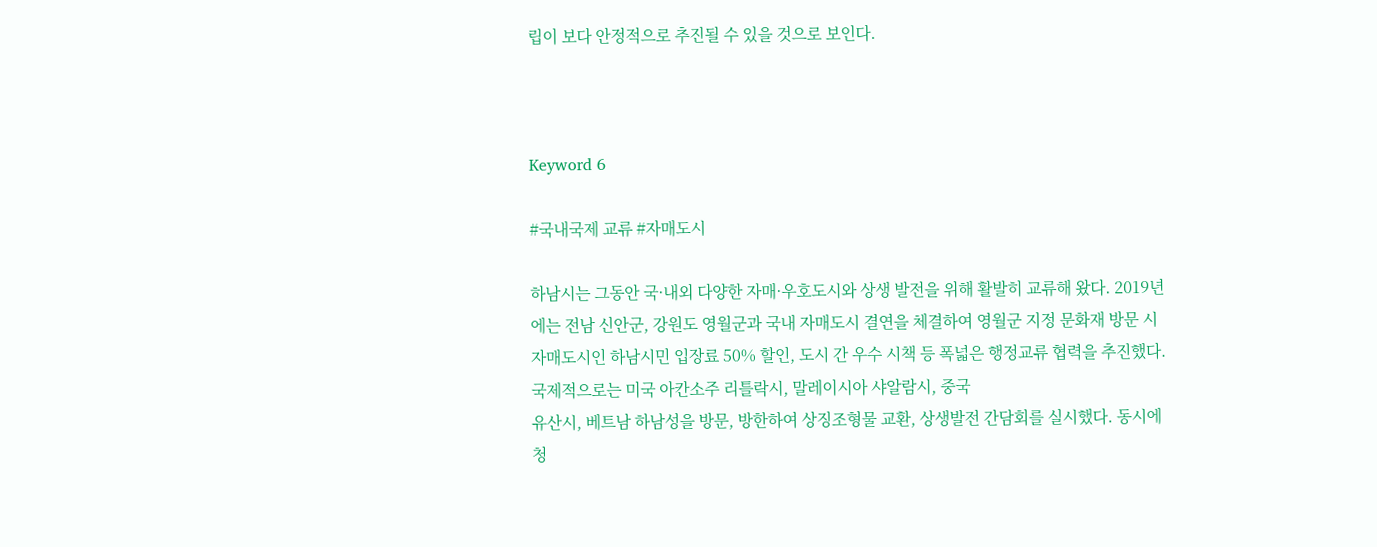립이 보다 안정적으로 추진될 수 있을 것으로 보인다.



Keyword 6

#국내국제 교류 #자매도시

하남시는 그동안 국·내외 다양한 자매·우호도시와 상생 발전을 위해 활발히 교류해 왔다. 2019년에는 전남 신안군, 강원도 영월군과 국내 자매도시 결연을 체결하여 영월군 지정 문화재 방문 시 자매도시인 하남시민 입장료 50% 할인, 도시 간 우수 시책 등 폭넓은 행정교류 협력을 추진했다. 국제적으로는 미국 아칸소주 리틀락시, 말레이시아 샤알람시, 중국
유산시, 베트남 하남성을 방문, 방한하여 상징조형물 교환, 상생발전 간담회를 실시했다. 동시에 청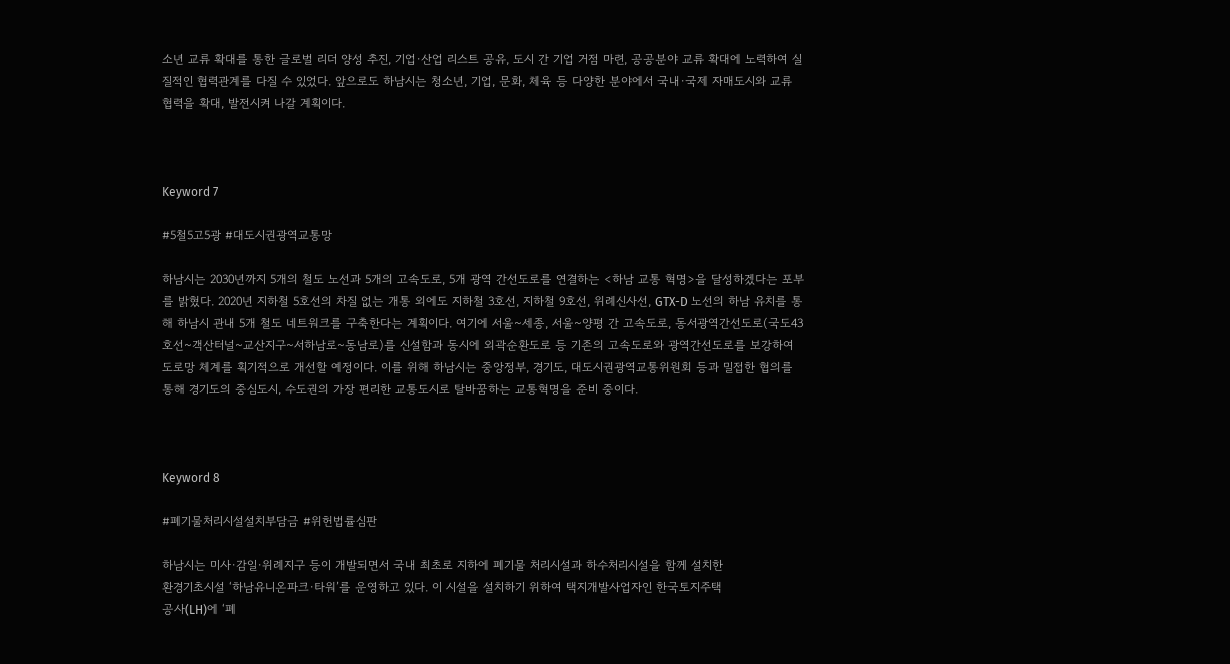소년 교류 확대를 통한 글로벌 리더 양성 추진, 기업·산업 리스트 공유, 도시 간 기업 거점 마련, 공공분야 교류 확대에 노력하여 실질적인 협력관계를 다질 수 있었다. 앞으로도 하남시는 청소년, 기업, 문화, 체육 등 다양한 분야에서 국내·국제 자매도시와 교류 협력을 확대, 발전시켜 나갈 계획이다.



Keyword 7

#5철5고5광 #대도시권광역교통망

하남시는 2030년까지 5개의 철도 노선과 5개의 고속도로, 5개 광역 간선도로를 연결하는 <하남 교통 혁명>을 달성하겠다는 포부를 밝혔다. 2020년 지하철 5호선의 차질 없는 개통 외에도 지하철 3호선, 지하철 9호선, 위례신사선, GTX-D 노선의 하남 유치를 통해 하남시 관내 5개 철도 네트워크를 구축한다는 계획이다. 여기에 서울~세종, 서울~양평 간 고속도로, 동서광역간선도로(국도43호선~객산터널~교산지구~서하남로~동남로)를 신설함과 동시에 외곽순환도로 등 기존의 고속도로와 광역간선도로를 보강하여 도로망 체계를 획기적으로 개선할 예정이다. 이를 위해 하남시는 중앙정부, 경기도, 대도시권광역교통위원회 등과 밀접한 협의를 통해 경기도의 중심도시, 수도권의 가장 편리한 교통도시로 탈바꿈하는 교통혁명을 준비 중이다.



Keyword 8

#폐기물처리시설설치부담금 #위헌법률심판

하남시는 미사·감일·위례지구 등이 개발되면서 국내 최초로 지하에 폐기물 처리시설과 하수처리시설을 함께 설치한
환경기초시설 ‘하남유니온파크·타워’를 운영하고 있다. 이 시설을 설치하기 위하여 택지개발사업자인 한국토지주택
공사(LH)에 ‘폐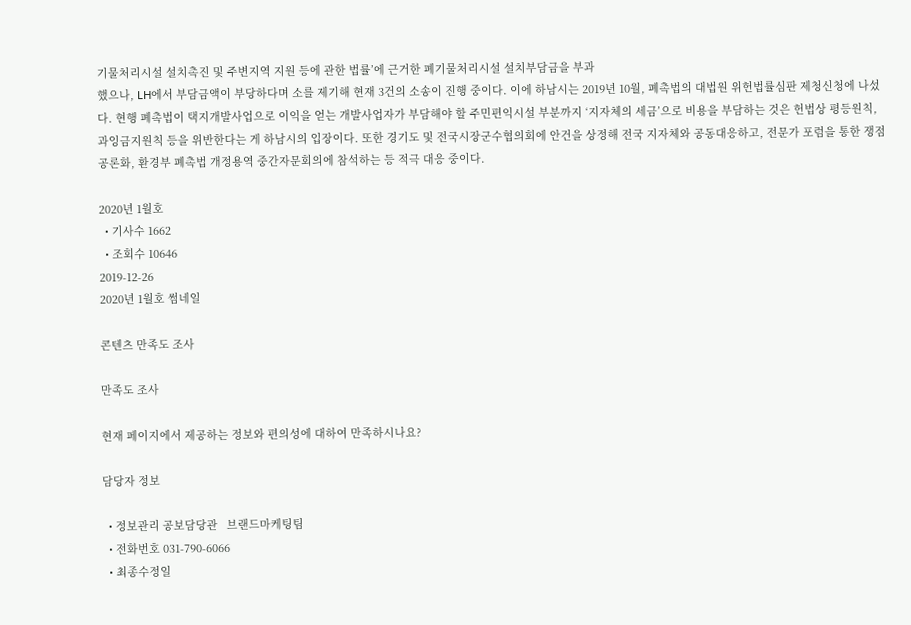기물처리시설 설치촉진 및 주변지역 지원 등에 관한 법률’에 근거한 폐기물처리시설 설치부담금을 부과
했으나, LH에서 부담금액이 부당하다며 소를 제기해 현재 3건의 소송이 진행 중이다. 이에 하남시는 2019년 10월, 폐촉법의 대법원 위헌법률심판 제청신청에 나섰다. 현행 폐촉법이 택지개발사업으로 이익을 얻는 개발사업자가 부담해야 할 주민편익시설 부분까지 ‘지자체의 세금’으로 비용을 부담하는 것은 헌법상 평등원칙, 과잉금지원칙 등을 위반한다는 게 하남시의 입장이다. 또한 경기도 및 전국시장군수협의회에 안건을 상정해 전국 지자체와 공동대응하고, 전문가 포럼을 통한 쟁점 공론화, 환경부 폐촉법 개정용역 중간자문회의에 참석하는 등 적극 대응 중이다.

2020년 1월호
  • 기사수 1662
  • 조회수 10646
2019-12-26
2020년 1월호 썸네일

콘텐츠 만족도 조사

만족도 조사

현재 페이지에서 제공하는 정보와 편의성에 대하여 만족하시나요?

담당자 정보

  • 정보관리 공보담당관   브랜드마케팅팀
  • 전화번호 031-790-6066
  • 최종수정일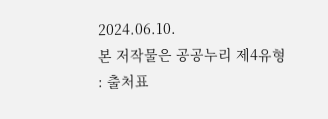2024.06.10.
본 저작물은 공공누리 제4유형 : 출처표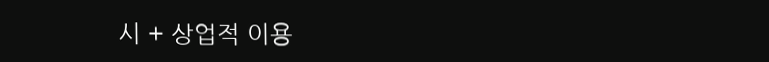시 + 상업적 이용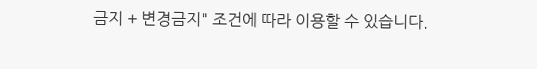금지 + 변경금지" 조건에 따라 이용할 수 있습니다.